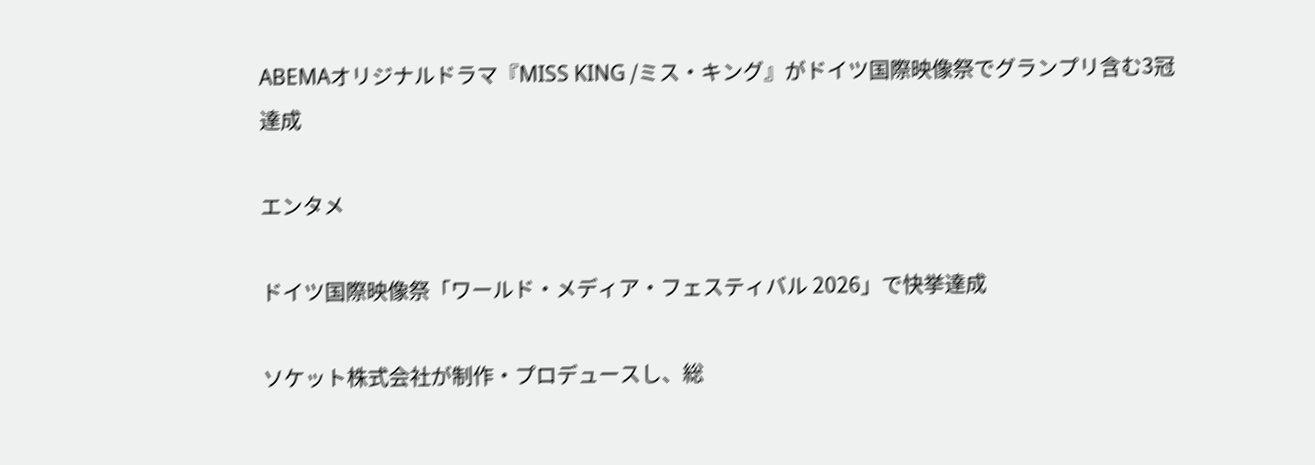ABEMAオリジナルドラマ『MISS KING /ミス・キング』がドイツ国際映像祭でグランプリ含む3冠達成

エンタメ

ドイツ国際映像祭「ワールド・メディア・フェスティバル 2026」で快挙達成

ソケット株式会社が制作・プロデュースし、総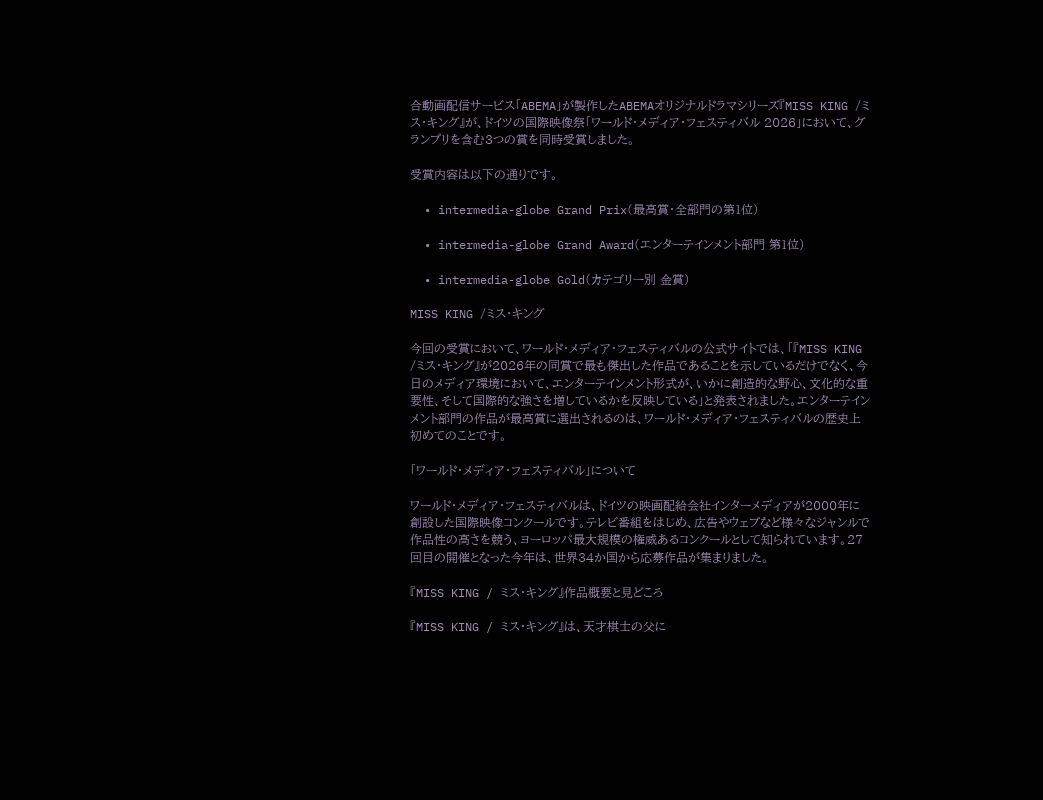合動画配信サービス「ABEMA」が製作したABEMAオリジナルドラマシリーズ『MISS KING /ミス・キング』が、ドイツの国際映像祭「ワールド・メディア・フェスティバル 2026」において、グランプリを含む3つの賞を同時受賞しました。

受賞内容は以下の通りです。

  • intermedia-globe Grand Prix(最高賞・全部門の第1位)

  • intermedia-globe Grand Award(エンターテインメント部門 第1位)

  • intermedia-globe Gold(カテゴリー別 金賞)

MISS KING /ミス・キング

今回の受賞において、ワールド・メディア・フェスティバルの公式サイトでは、「『MISS KING /ミス・キング』が2026年の同賞で最も傑出した作品であることを示しているだけでなく、今日のメディア環境において、エンターテインメント形式が、いかに創造的な野心、文化的な重要性、そして国際的な強さを増しているかを反映している」と発表されました。エンターテインメント部門の作品が最高賞に選出されるのは、ワールド・メディア・フェスティバルの歴史上初めてのことです。

「ワールド・メディア・フェスティバル」について

ワールド・メディア・フェスティバルは、ドイツの映画配給会社インターメディアが2000年に創設した国際映像コンクールです。テレビ番組をはじめ、広告やウェブなど様々なジャンルで作品性の高さを競う、ヨーロッパ最大規模の権威あるコンクールとして知られています。27回目の開催となった今年は、世界34か国から応募作品が集まりました。

『MISS KING / ミス・キング』作品概要と見どころ

『MISS KING / ミス・キング』は、天才棋士の父に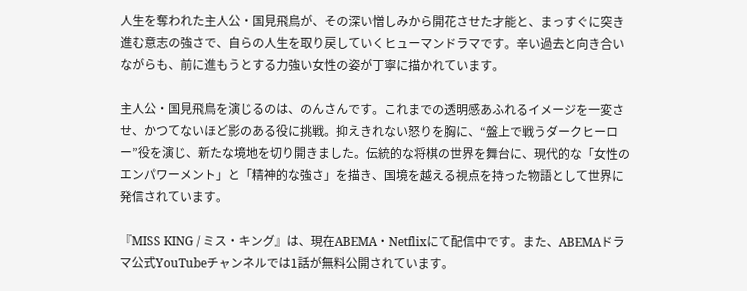人生を奪われた主人公・国見飛鳥が、その深い憎しみから開花させた才能と、まっすぐに突き進む意志の強さで、自らの人生を取り戻していくヒューマンドラマです。辛い過去と向き合いながらも、前に進もうとする力強い女性の姿が丁寧に描かれています。

主人公・国見飛鳥を演じるのは、のんさんです。これまでの透明感あふれるイメージを一変させ、かつてないほど影のある役に挑戦。抑えきれない怒りを胸に、“盤上で戦うダークヒーロー”役を演じ、新たな境地を切り開きました。伝統的な将棋の世界を舞台に、現代的な「女性のエンパワーメント」と「精神的な強さ」を描き、国境を越える視点を持った物語として世界に発信されています。

『MISS KING / ミス・キング』は、現在ABEMA・Netflixにて配信中です。また、ABEMAドラマ公式YouTubeチャンネルでは1話が無料公開されています。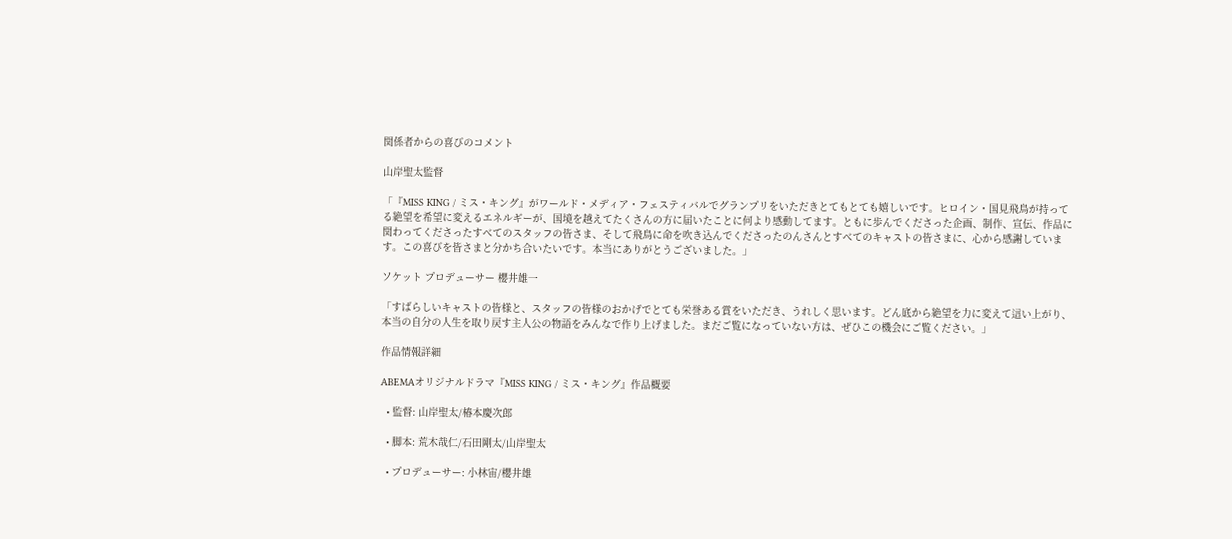関係者からの喜びのコメント

山岸聖太監督

「『MISS KING / ミス・キング』がワールド・メディア・フェスティバルでグランプリをいただきとてもとても嬉しいです。ヒロイン・国見飛鳥が持ってる絶望を希望に変えるエネルギーが、国境を越えてたくさんの方に届いたことに何より感動してます。ともに歩んでくださった企画、制作、宣伝、作品に関わってくださったすべてのスタッフの皆さま、そして飛鳥に命を吹き込んでくださったのんさんとすべてのキャストの皆さまに、心から感謝しています。この喜びを皆さまと分かち合いたいです。本当にありがとうございました。」

ソケット プロデューサー 櫻井雄一

「すばらしいキャストの皆様と、スタッフの皆様のおかげでとても栄誉ある賞をいただき、うれしく思います。どん底から絶望を力に変えて這い上がり、本当の自分の人生を取り戻す主人公の物語をみんなで作り上げました。まだご覧になっていない方は、ぜひこの機会にご覧ください。」

作品情報詳細

ABEMAオリジナルドラマ『MISS KING / ミス・キング』作品概要

  • 監督: 山岸聖太/椿本慶次郎

  • 脚本: 荒木哉仁/石田剛太/山岸聖太

  • プロデューサー: 小林宙/櫻井雄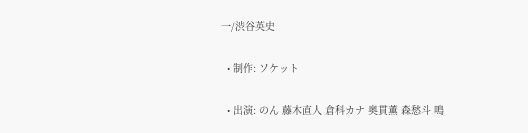一/渋谷英史

  • 制作: ソケット

  • 出演: のん 藤木直人 倉科カナ 奥貫薫 森愁斗 鳴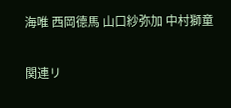海唯 西岡德馬 山口紗弥加 中村獅童

関連リ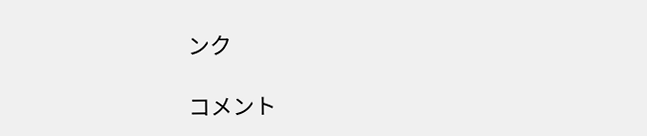ンク

コメント